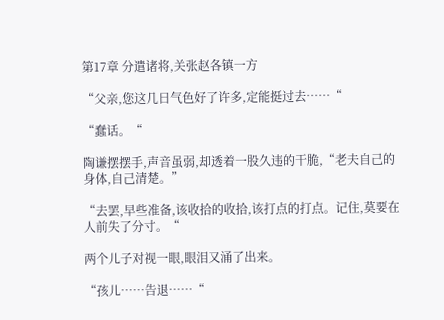第17章 分遣诸将,关张赵各镇一方

“父亲,您这几日气色好了许多,定能挺过去……“

“蠢话。“

陶谦摆摆手,声音虽弱,却透着一股久违的干脆,“老夫自己的身体,自己清楚。”

“去罢,早些准备,该收拾的收拾,该打点的打点。记住,莫要在人前失了分寸。“

两个儿子对视一眼,眼泪又涌了出来。

“孩儿……告退……“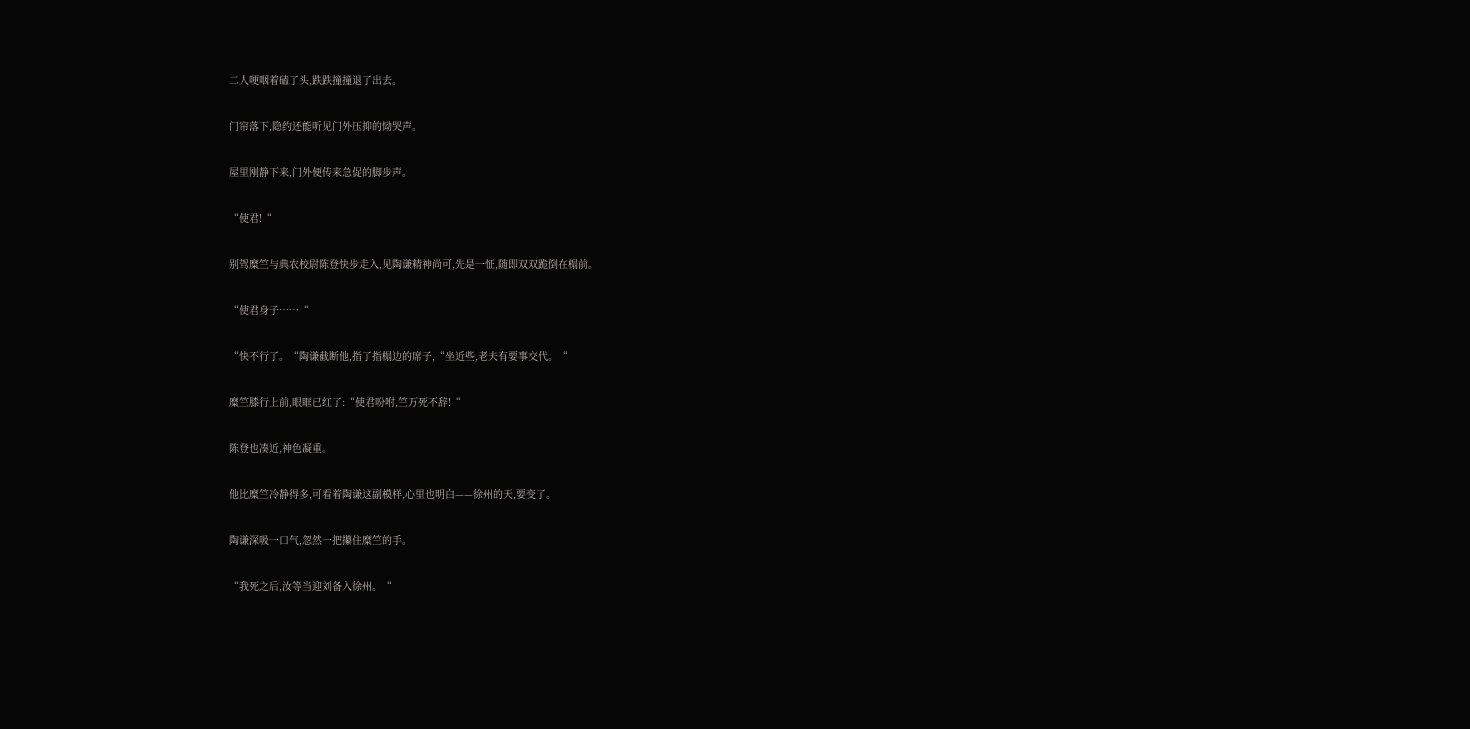二人哽咽着磕了头,跌跌撞撞退了出去。

门帘落下,隐约还能听见门外压抑的恸哭声。

屋里刚静下来,门外便传来急促的脚步声。

“使君!“

别驾糜竺与典农校尉陈登快步走入,见陶谦精神尚可,先是一怔,随即双双跪倒在榻前。

“使君身子……“

“快不行了。“陶谦截断他,指了指榻边的席子,“坐近些,老夫有要事交代。“

糜竺膝行上前,眼眶已红了:“使君吩咐,竺万死不辞!“

陈登也凑近,神色凝重。

他比糜竺冷静得多,可看着陶谦这副模样,心里也明白——徐州的天,要变了。

陶谦深吸一口气,忽然一把攥住糜竺的手。

“我死之后,汝等当迎刘备入徐州。“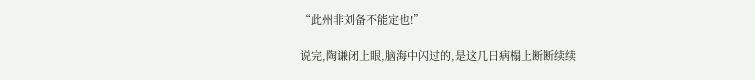“此州非刘备不能定也!”

说完,陶谦闭上眼,脑海中闪过的,是这几日病榻上断断续续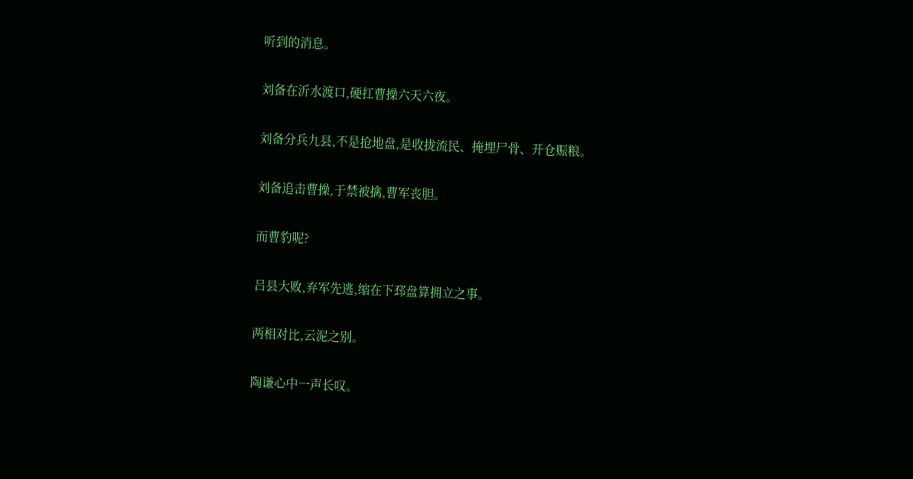听到的消息。

刘备在沂水渡口,硬扛曹操六天六夜。

刘备分兵九县,不是抢地盘,是收拢流民、掩埋尸骨、开仓赈粮。

刘备追击曹操,于禁被擒,曹军丧胆。

而曹豹呢?

吕县大败,弃军先逃,缩在下邳盘算拥立之事。

两相对比,云泥之别。

陶谦心中一声长叹。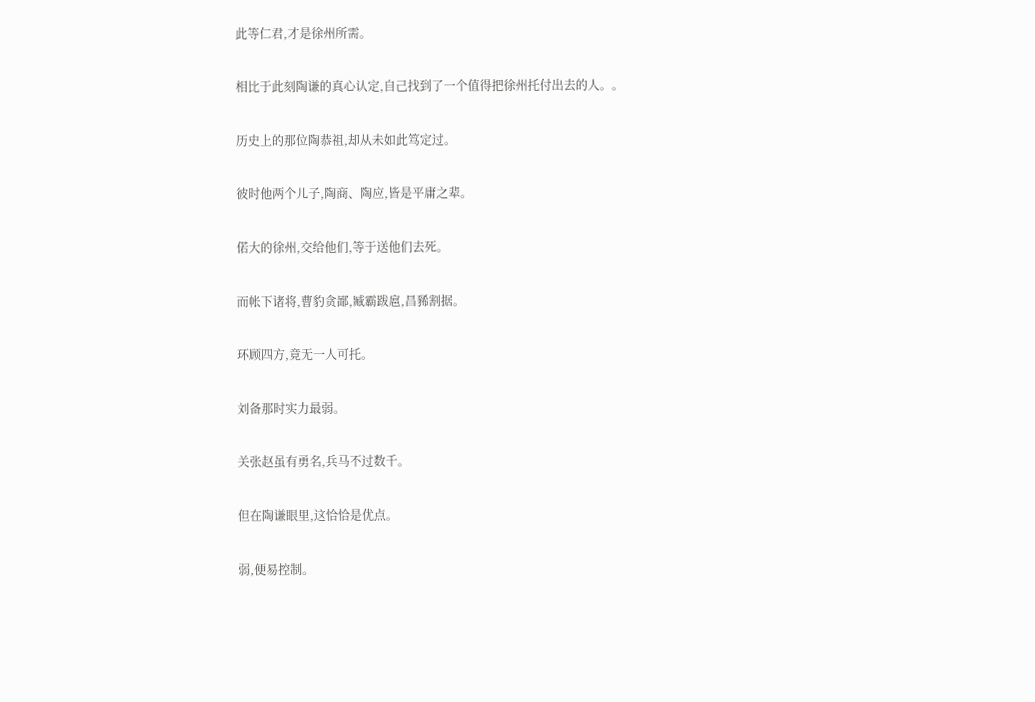此等仁君,才是徐州所需。

相比于此刻陶谦的真心认定,自己找到了一个值得把徐州托付出去的人。。

历史上的那位陶恭祖,却从未如此笃定过。

彼时他两个儿子,陶商、陶应,皆是平庸之辈。

偌大的徐州,交给他们,等于送他们去死。

而帐下诸将,曹豹贪鄙,臧霸跋扈,昌豨割据。

环顾四方,竟无一人可托。

刘备那时实力最弱。

关张赵虽有勇名,兵马不过数千。

但在陶谦眼里,这恰恰是优点。

弱,便易控制。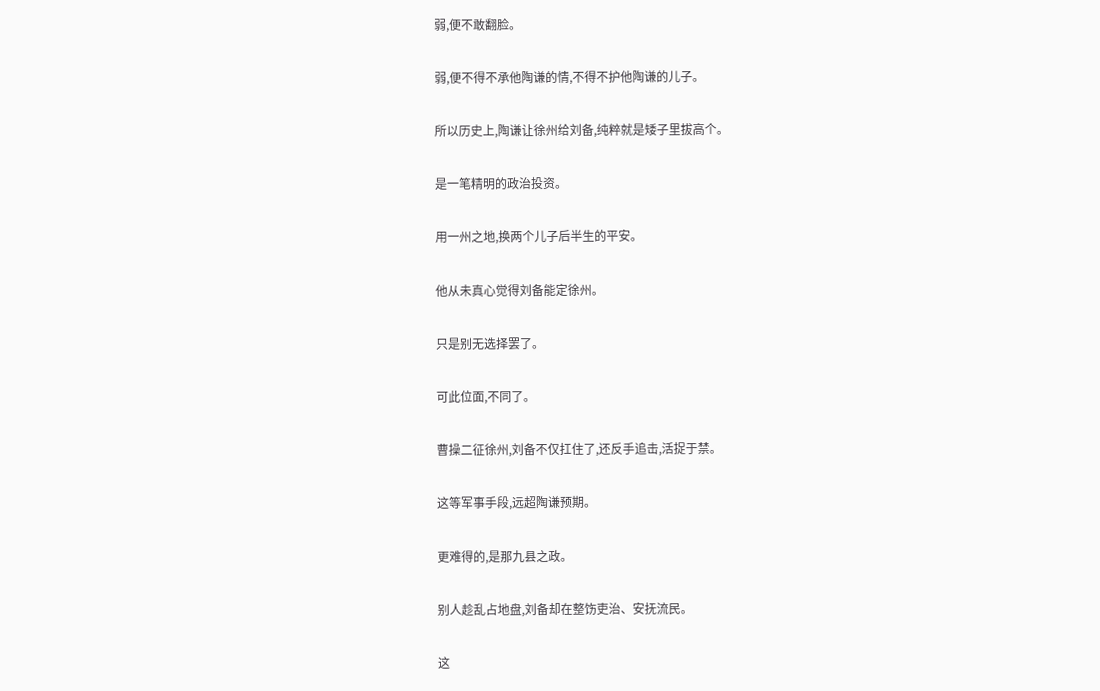弱,便不敢翻脸。

弱,便不得不承他陶谦的情,不得不护他陶谦的儿子。

所以历史上,陶谦让徐州给刘备,纯粹就是矮子里拔高个。

是一笔精明的政治投资。

用一州之地,换两个儿子后半生的平安。

他从未真心觉得刘备能定徐州。

只是别无选择罢了。

可此位面,不同了。

曹操二征徐州,刘备不仅扛住了,还反手追击,活捉于禁。

这等军事手段,远超陶谦预期。

更难得的,是那九县之政。

别人趁乱占地盘,刘备却在整饬吏治、安抚流民。

这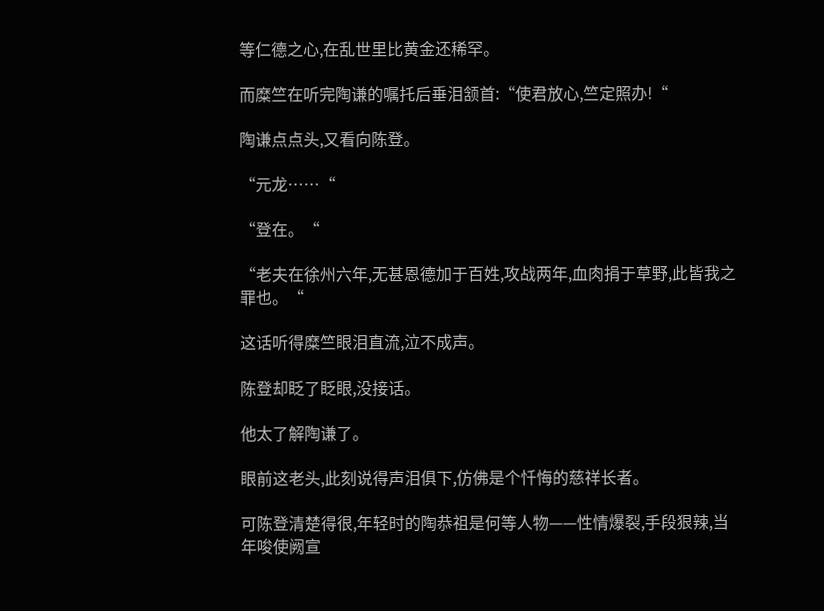等仁德之心,在乱世里比黄金还稀罕。

而糜竺在听完陶谦的嘱托后垂泪颔首:“使君放心,竺定照办!“

陶谦点点头,又看向陈登。

“元龙……“

“登在。“

“老夫在徐州六年,无甚恩德加于百姓,攻战两年,血肉捐于草野,此皆我之罪也。“

这话听得糜竺眼泪直流,泣不成声。

陈登却眨了眨眼,没接话。

他太了解陶谦了。

眼前这老头,此刻说得声泪俱下,仿佛是个忏悔的慈祥长者。

可陈登清楚得很,年轻时的陶恭祖是何等人物——性情爆裂,手段狠辣,当年唆使阙宣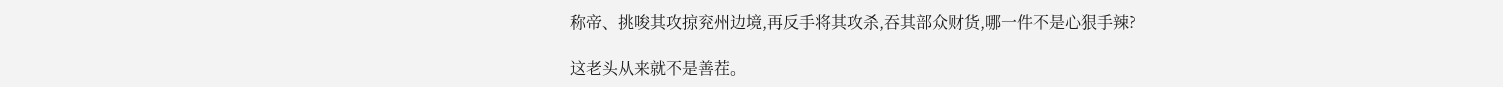称帝、挑唆其攻掠兖州边境,再反手将其攻杀,吞其部众财货,哪一件不是心狠手辣?

这老头从来就不是善茬。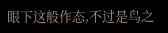眼下这般作态,不过是鸟之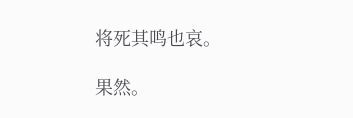将死其鸣也哀。

果然。